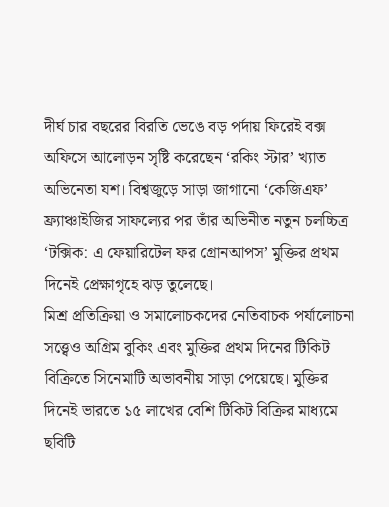দীর্ঘ চার বছরের বিরতি ভেঙে বড় পর্দায় ফিরেই বক্স অফিসে আলোড়ন সৃষ্টি করেছেন ‘রকিং স্টার’ খ্যাত অভিনেতা যশ। বিশ্বজুড়ে সাড়া জাগানো ‘কেজিএফ’ ফ্র্যাঞ্চাইজির সাফল্যের পর তাঁর অভিনীত নতুন চলচ্চিত্র ‘টক্সিক: এ ফেয়ারিটেল ফর গ্রোনআপস’ মুক্তির প্রথম দিনেই প্রেক্ষাগৃহে ঝড় তুলেছে।
মিশ্র প্রতিক্রিয়া ও সমালোচকদের নেতিবাচক পর্যালোচনা সত্ত্বেও অগ্রিম বুকিং এবং মুক্তির প্রথম দিনের টিকিট বিক্রিতে সিনেমাটি অভাবনীয় সাড়া পেয়েছে। মুক্তির দিনেই ভারতে ১৫ লাখের বেশি টিকিট বিক্রির মাধ্যমে ছবিটি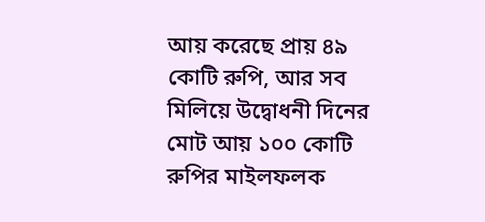আয় করেছে প্রায় ৪৯ কোটি রুপি, আর সব মিলিয়ে উদ্বোধনী দিনের মোট আয় ১০০ কোটি রুপির মাইলফলক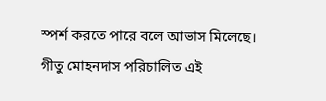স্পর্শ করতে পারে বলে আভাস মিলেছে।
গীতু মোহনদাস পরিচালিত এই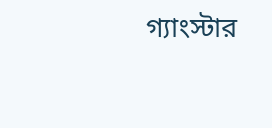গ্যাংস্টার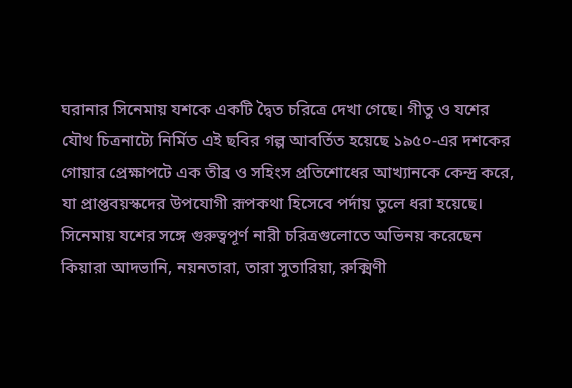ঘরানার সিনেমায় যশকে একটি দ্বৈত চরিত্রে দেখা গেছে। গীতু ও যশের যৌথ চিত্রনাট্যে নির্মিত এই ছবির গল্প আবর্তিত হয়েছে ১৯৫০-এর দশকের গোয়ার প্রেক্ষাপটে এক তীব্র ও সহিংস প্রতিশোধের আখ্যানকে কেন্দ্র করে, যা প্রাপ্তবয়স্কদের উপযোগী রূপকথা হিসেবে পর্দায় তুলে ধরা হয়েছে। সিনেমায় যশের সঙ্গে গুরুত্বপূর্ণ নারী চরিত্রগুলোতে অভিনয় করেছেন কিয়ারা আদভানি, নয়নতারা, তারা সুতারিয়া, রুক্মিণী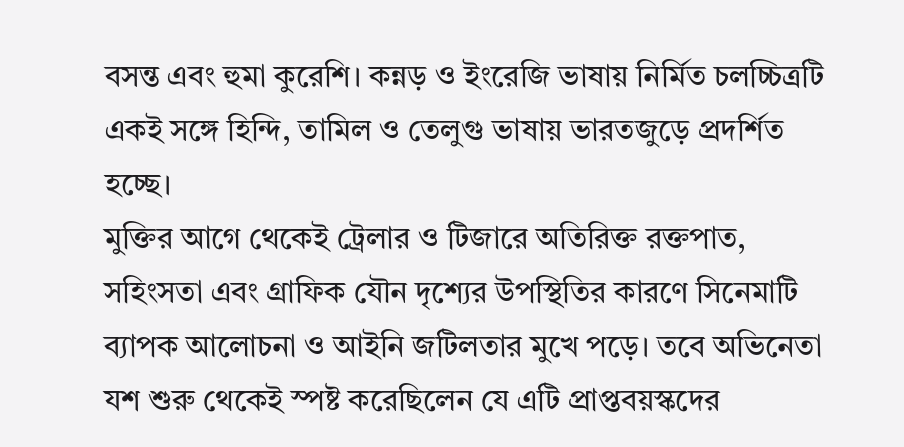বসন্ত এবং হুমা কুরেশি। কন্নড় ও ইংরেজি ভাষায় নির্মিত চলচ্চিত্রটি একই সঙ্গে হিন্দি, তামিল ও তেলুগু ভাষায় ভারতজুড়ে প্রদর্শিত হচ্ছে।
মুক্তির আগে থেকেই ট্রেলার ও টিজারে অতিরিক্ত রক্তপাত, সহিংসতা এবং গ্রাফিক যৌন দৃশ্যের উপস্থিতির কারণে সিনেমাটি ব্যাপক আলোচনা ও আইনি জটিলতার মুখে পড়ে। তবে অভিনেতা যশ শুরু থেকেই স্পষ্ট করেছিলেন যে এটি প্রাপ্তবয়স্কদের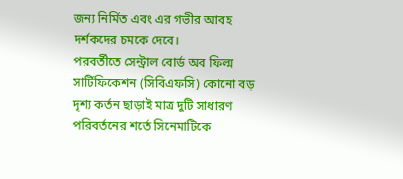জন্য নির্মিত এবং এর গভীর আবহ দর্শকদের চমকে দেবে।
পরবর্তীতে সেন্ট্রাল বোর্ড অব ফিল্ম সার্টিফিকেশন (সিবিএফসি) কোনো বড় দৃশ্য কর্তন ছাড়াই মাত্র দুটি সাধারণ পরিবর্তনের শর্তে সিনেমাটিকে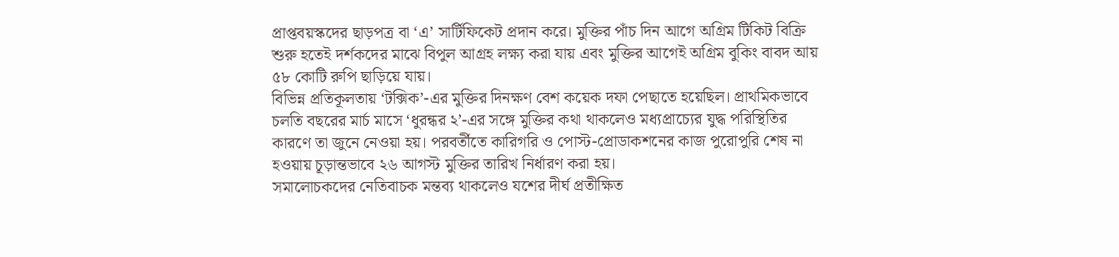প্রাপ্তবয়স্কদের ছাড়পত্র বা ‘এ’ সার্টিফিকেট প্রদান করে। মুক্তির পাঁচ দিন আগে অগ্রিম টিকিট বিক্রি শুরু হতেই দর্শকদের মাঝে বিপুল আগ্রহ লক্ষ্য করা যায় এবং মুক্তির আগেই অগ্রিম বুকিং বাবদ আয় ৫৮ কোটি রুপি ছাড়িয়ে যায়।
বিভিন্ন প্রতিকূলতায় ‘টক্সিক’-এর মুক্তির দিনক্ষণ বেশ কয়েক দফা পেছাতে হয়েছিল। প্রাথমিকভাবে চলতি বছরের মার্চ মাসে ‘ধুরন্ধর ২’-এর সঙ্গে মুক্তির কথা থাকলেও মধ্যপ্রাচ্যের যুদ্ধ পরিস্থিতির কারণে তা জুনে নেওয়া হয়। পরবর্তীতে কারিগরি ও পোস্ট-প্রোডাকশনের কাজ পুরোপুরি শেষ না হওয়ায় চূড়ান্তভাবে ২৬ আগস্ট মুক্তির তারিখ নির্ধারণ করা হয়।
সমালোচকদের নেতিবাচক মন্তব্য থাকলেও যশের দীর্ঘ প্রতীক্ষিত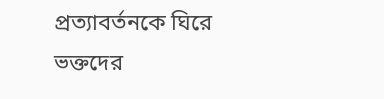প্রত্যাবর্তনকে ঘিরে ভক্তদের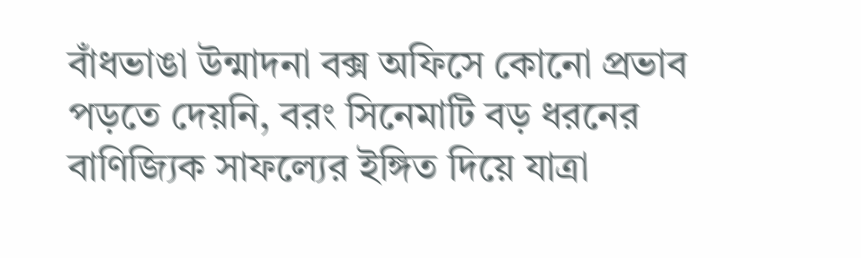বাঁধভাঙা উন্মাদনা বক্স অফিসে কোনো প্রভাব পড়তে দেয়নি, বরং সিনেমাটি বড় ধরনের বাণিজ্যিক সাফল্যের ইঙ্গিত দিয়ে যাত্রা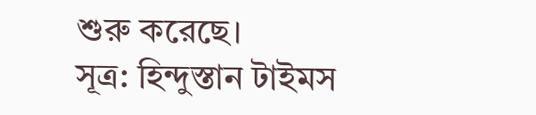শুরু করেছে।
সূত্র: হিন্দুস্তান টাইমস